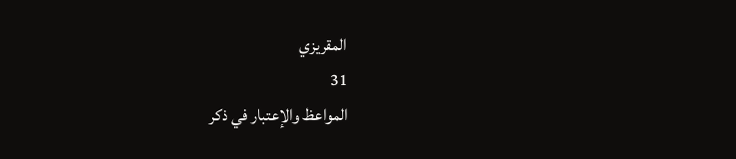المقريزي
31
المواعظ والإعتبار في ذكر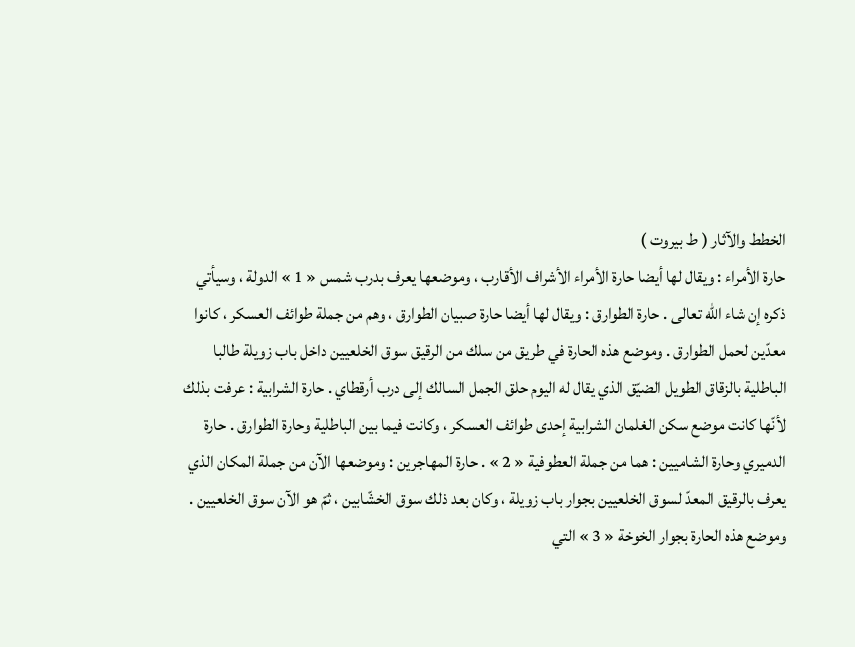الخطط والآثار ( ط بيروت )
حارة الأمراء : ويقال لها أيضا حارة الأمراء الأشراف الأقارب ، وموضعها يعرف بدرب شمس « 1 » الدولة ، وسيأتي ذكره إن شاء اللّه تعالى . حارة الطوارق : ويقال لها أيضا حارة صبيان الطوارق ، وهم من جملة طوائف العسكر ، كانوا معدّين لحمل الطوارق . وموضع هذه الحارة في طريق من سلك من الرقيق سوق الخلعيين داخل باب زويلة طالبا الباطلية بالزقاق الطويل الضيّق الذي يقال له اليوم حلق الجمل السالك إلى درب أرقطاي . حارة الشرابية : عرفت بذلك لأنّها كانت موضع سكن الغلمان الشرابية إحدى طوائف العسكر ، وكانت فيما بين الباطلية وحارة الطوارق . حارة الدميري وحارة الشاميين : هما من جملة العطوفية « 2 » . حارة المهاجرين : وموضعها الآن من جملة المكان الذي يعرف بالرقيق المعدّ لسوق الخلعيين بجوار باب زويلة ، وكان بعد ذلك سوق الخشّابين ، ثمّ هو الآن سوق الخلعيين . وموضع هذه الحارة بجوار الخوخة « 3 » التي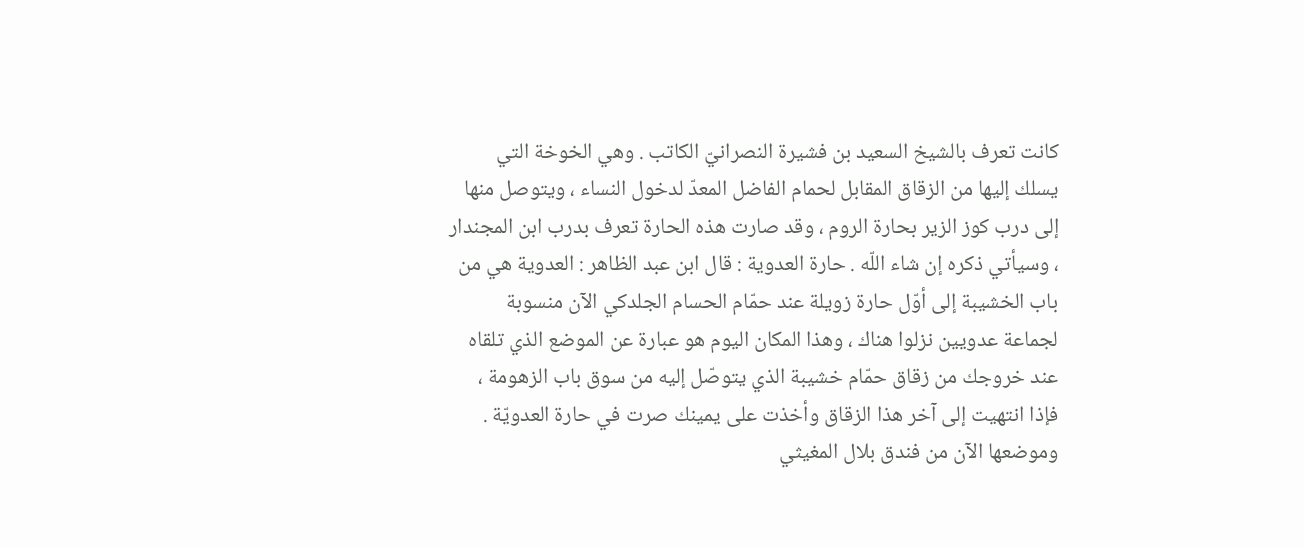كانت تعرف بالشيخ السعيد بن فشيرة النصرانيّ الكاتب . وهي الخوخة التي يسلك إليها من الزقاق المقابل لحمام الفاضل المعدّ لدخول النساء ، ويتوصل منها إلى درب كوز الزير بحارة الروم ، وقد صارت هذه الحارة تعرف بدرب ابن المجندار ، وسيأتي ذكره إن شاء اللّه . حارة العدوية : قال ابن عبد الظاهر : العدوية هي من باب الخشيبة إلى أوّل حارة زويلة عند حمّام الحسام الجلدكي الآن منسوبة لجماعة عدويين نزلوا هناك ، وهذا المكان اليوم هو عبارة عن الموضع الذي تلقاه عند خروجك من زقاق حمّام خشيبة الذي يتوصّل إليه من سوق باب الزهومة ، فإذا انتهيت إلى آخر هذا الزقاق وأخذت على يمينك صرت في حارة العدويّة . وموضعها الآن من فندق بلال المغيثي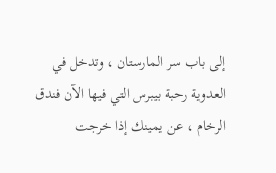إلى باب سر المارستان ، وتدخل في العدوية رحبة بيبرس التي فيها الآن فندق الرخام ، عن يمينك إذا خرجت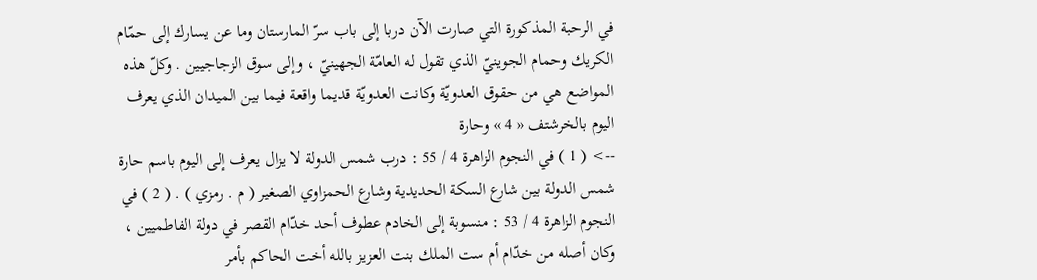في الرحبة المذكورة التي صارت الآن دربا إلى باب سرّ المارستان وما عن يسارك إلى حمّام الكريك وحمام الجوينيّ الذي تقول له العامّة الجهينيّ ، وإلى سوق الزجاجيين . وكلّ هذه المواضع هي من حقوق العدويّة وكانت العدويّة قديما واقعة فيما بين الميدان الذي يعرف اليوم بالخرشتف « 4 » وحارة
--> ( 1 ) في النجوم الزاهرة 4 / 55 : درب شمس الدولة لا يزال يعرف إلى اليوم باسم حارة شمس الدولة بين شارع السكة الحديدية وشارع الحمزاوي الصغير ( م . رمزي ) . ( 2 ) في النجوم الزاهرة 4 / 53 : منسوبة إلى الخادم عطوف أحد خدّام القصر في دولة الفاطميين ، وكان أصله من خدّام أم ست الملك بنت العزيز بالله أخت الحاكم بأمر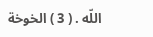اللّه . ( 3 ) الخوخة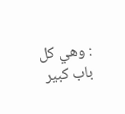: وهي كل باب كبير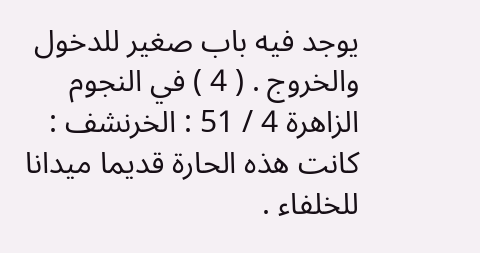يوجد فيه باب صغير للدخول والخروج . ( 4 ) في النجوم الزاهرة 4 / 51 : الخرنشف : كانت هذه الحارة قديما ميدانا للخلفاء .